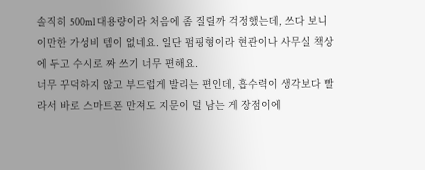솔직히 500ml 대용량이라 처음에 좀 질릴까 걱정했는데, 쓰다 보니 이만한 가성비 템이 없네요. 일단 펌핑형이라 현관이나 사무실 책상에 두고 수시로 짜 쓰기 너무 편해요.
너무 꾸덕하지 않고 부드럽게 발리는 편인데, 흡수력이 생각보다 빨라서 바로 스마트폰 만져도 지문이 덜 남는 게 장점이에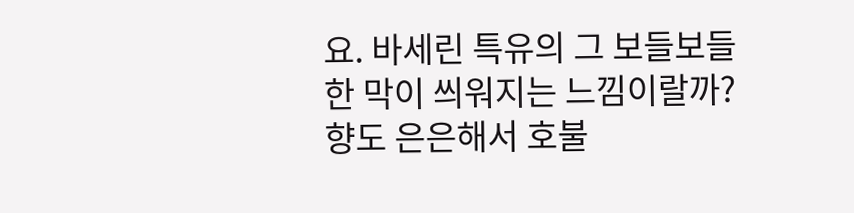요. 바세린 특유의 그 보들보들한 막이 씌워지는 느낌이랄까? 향도 은은해서 호불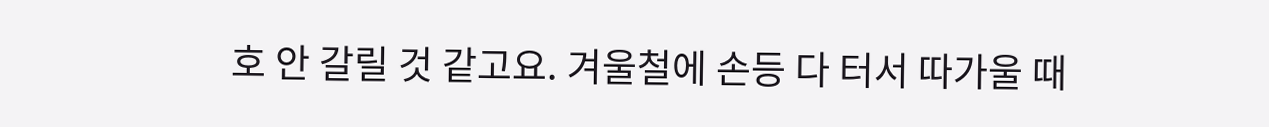호 안 갈릴 것 같고요. 겨울철에 손등 다 터서 따가울 때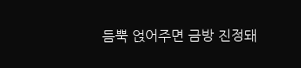듬뿍 얹어주면 금방 진정돼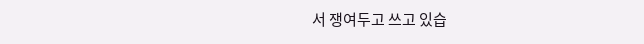서 쟁여두고 쓰고 있습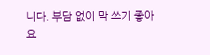니다. 부담 없이 막 쓰기 좋아요